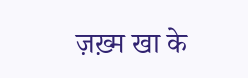ज़ख़्म खा के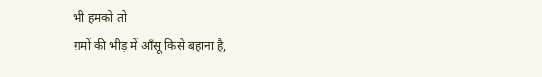भी हमको तो
ग़मों की भीड़ में आँसू किसे बहाना है,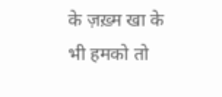के ज़ख़्म खा के भी हमको तो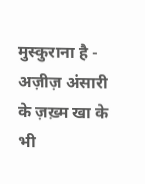मुस्कुराना है - अज़ीज़ अंसारी
के ज़ख़्म खा के भी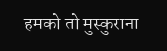हमको तो मुस्कुराना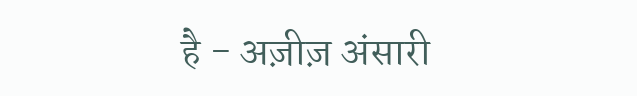है - अज़ीज़ अंसारी